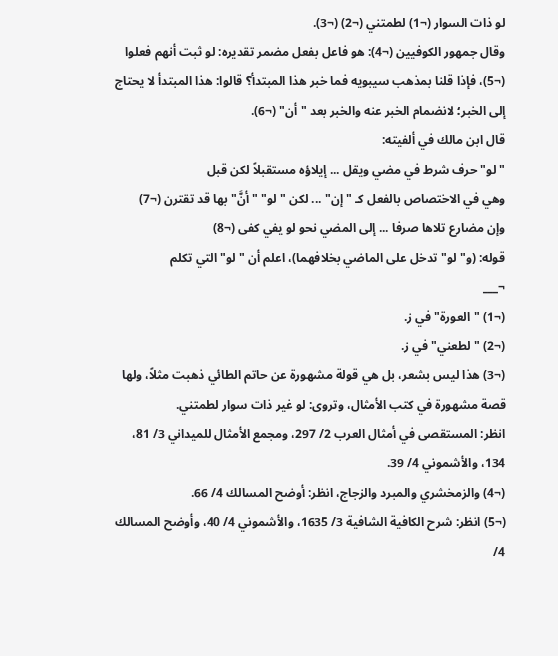لو ذات السوار (¬1) لطمتني (¬2) (¬3).
وقال جمهور الكوفيين (¬4): هو فاعل بفعل مضمر تقديره: لو ثبت أنهم فعلوا (¬5)، فإذا قلنا بمذهب سيبويه فما خبر هذا المبتدأ؟ قالوا: هذا المبتدأ لا يحتاج إلى الخبر؛ لانضمام الخبر عنه والخبر بعد "أن" (¬6).
قال ابن مالك في ألفيته:
"لو" حرف شرط في مضي ويقل ... إيلاؤه مستقبلاً لكن قبل
وهي في الاختصاص بالفعل كـ "إن" ... لكن "لو" "أنَّ" بها قد تقترن (¬7)
وإن مضارع تلاها صرفا ... إلى المضي نحو لو يفي كفى (¬8)
قوله: (و"لو" تدخل على الماضي بخلافهما)، اعلم أن "لو" التي تكلم
¬___
(¬1) "العورة" في ز.
(¬2) "لطعني" في ز.
(¬3) هذا ليس بشعر، بل هي قولة مشهورة عن حاتم الطائي ذهبت مثلاً، ولها قصة مشهورة في كتب الأمثال، وتروى: لو غير ذات سوار لطمتني.
انظر: المستقصى في أمثال العرب 2/ 297، ومجمع الأمثال للميداني 3/ 81، 134، والأشموني 4/ 39.
(¬4) والزمخشري والمبرد والزجاج، انظر: أوضح المسالك 4/ 66.
(¬5) انظر: شرح الكافية الشافية 3/ 1635، والأشموني 4/ 40، وأوضح المسالك 4/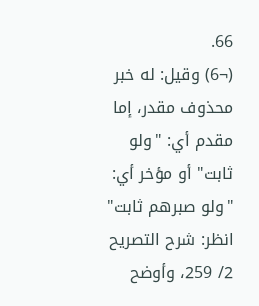66.
(¬6) وقيل: له خبر محذوف مقدر، إما مقدم أي: "ولو ثابت" أو مؤخر أي: "ولو صبرهم ثابت" انظر: شرح التصريح 2/ 259، وأوضح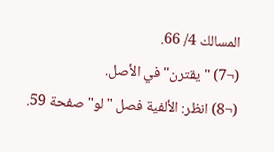المسالك 4/ 66.
(¬7) "يقترن" في الأصل.
(¬8) انظر: الألفية فصل "لو" صفحة 59.